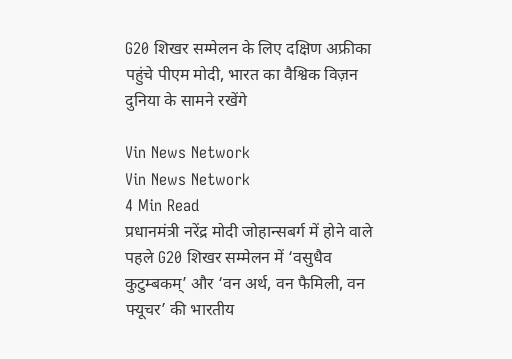G20 शिखर सम्मेलन के लिए दक्षिण अफ्रीका पहुंचे पीएम मोदी, भारत का वैश्विक विज़न दुनिया के सामने रखेंगे

Vin News Network
Vin News Network
4 Min Read
प्रधानमंत्री नरेंद्र मोदी जोहान्सबर्ग में होने वाले पहले G20 शिखर सम्मेलन में ‘वसुधैव कुटुम्बकम्’ और ‘वन अर्थ, वन फैमिली, वन फ्यूचर’ की भारतीय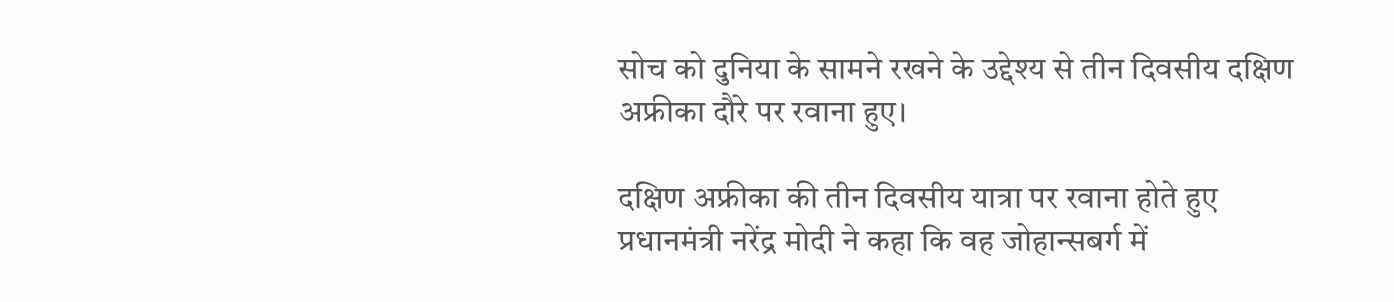सोच को दुनिया के सामने रखने के उद्देश्य से तीन दिवसीय दक्षिण अफ्रीका दौरे पर रवाना हुए।

दक्षिण अफ्रीका की तीन दिवसीय यात्रा पर रवाना होते हुए प्रधानमंत्री नरेंद्र मोदी ने कहा कि वह जोहान्सबर्ग में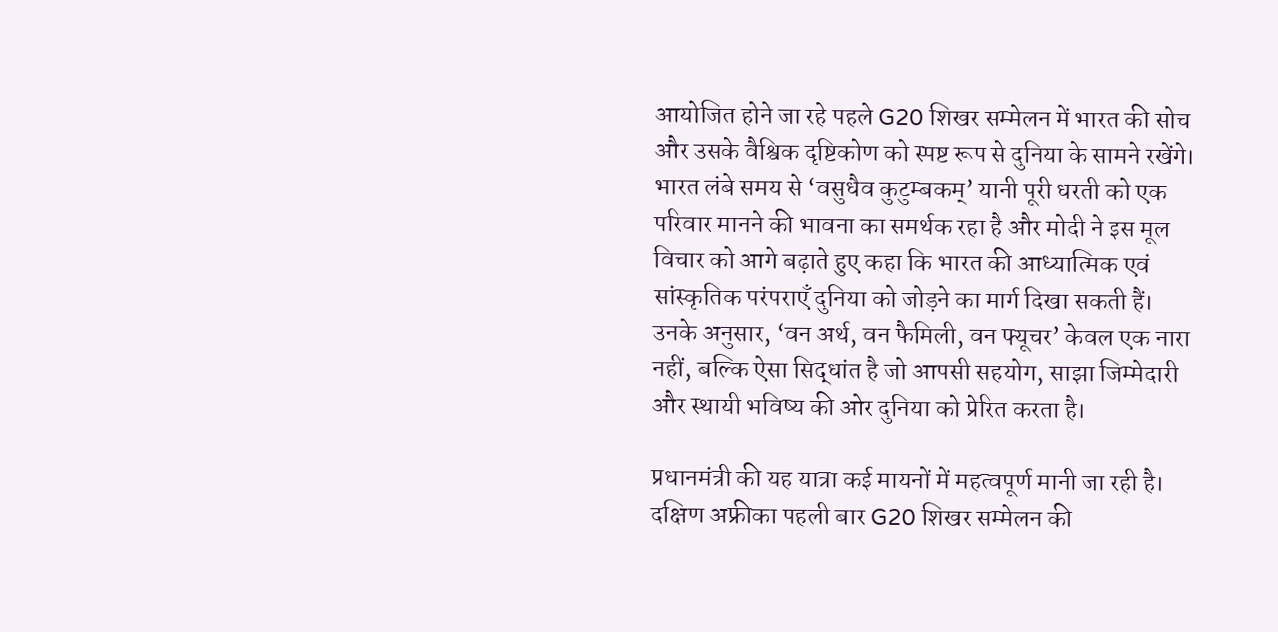आयोजित होने जा रहे पहले G20 शिखर सम्मेलन में भारत की सोच और उसके वैश्विक दृष्टिकोण को स्पष्ट रूप से दुनिया के सामने रखेंगे। भारत लंबे समय से ‘वसुधैव कुटुम्बकम्’ यानी पूरी धरती को एक परिवार मानने की भावना का समर्थक रहा है और मोदी ने इस मूल विचार को आगे बढ़ाते हुए कहा कि भारत की आध्यात्मिक एवं सांस्कृतिक परंपराएँ दुनिया को जोड़ने का मार्ग दिखा सकती हैं। उनके अनुसार, ‘वन अर्थ, वन फैमिली, वन फ्यूचर’ केवल एक नारा नहीं, बल्कि ऐसा सिद्धांत है जो आपसी सहयोग, साझा जिम्मेदारी और स्थायी भविष्य की ओर दुनिया को प्रेरित करता है।

प्रधानमंत्री की यह यात्रा कई मायनों में महत्वपूर्ण मानी जा रही है। दक्षिण अफ्रीका पहली बार G20 शिखर सम्मेलन की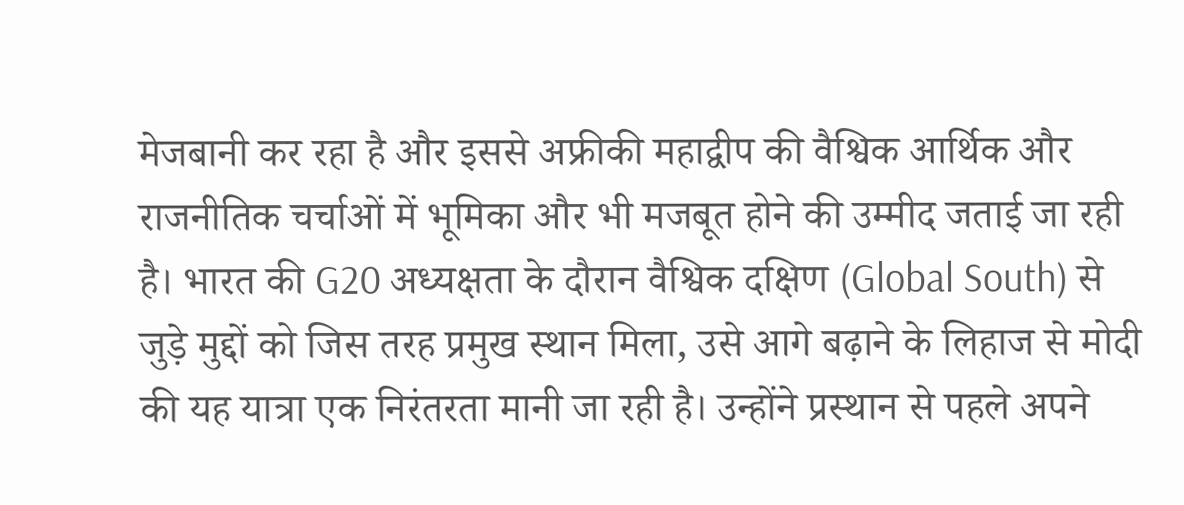मेजबानी कर रहा है और इससे अफ्रीकी महाद्वीप की वैश्विक आर्थिक और राजनीतिक चर्चाओं में भूमिका और भी मजबूत होने की उम्मीद जताई जा रही है। भारत की G20 अध्यक्षता के दौरान वैश्विक दक्षिण (Global South) से जुड़े मुद्दों को जिस तरह प्रमुख स्थान मिला, उसे आगे बढ़ाने के लिहाज से मोदी की यह यात्रा एक निरंतरता मानी जा रही है। उन्होंने प्रस्थान से पहले अपने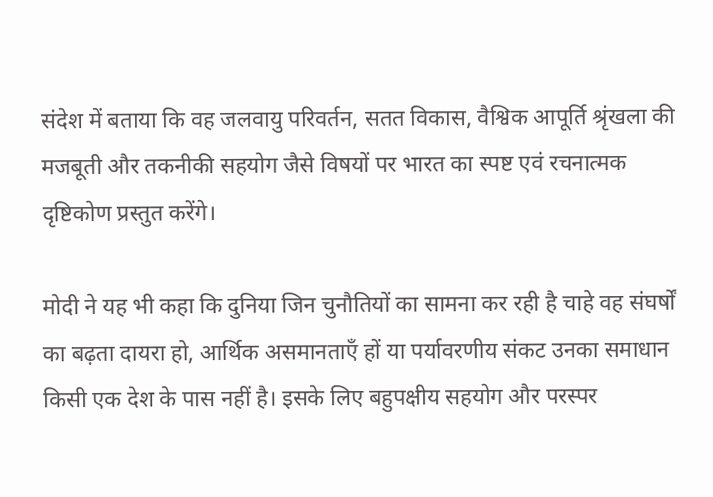संदेश में बताया कि वह जलवायु परिवर्तन, सतत विकास, वैश्विक आपूर्ति श्रृंखला की मजबूती और तकनीकी सहयोग जैसे विषयों पर भारत का स्पष्ट एवं रचनात्मक दृष्टिकोण प्रस्तुत करेंगे।

मोदी ने यह भी कहा कि दुनिया जिन चुनौतियों का सामना कर रही है चाहे वह संघर्षों का बढ़ता दायरा हो, आर्थिक असमानताएँ हों या पर्यावरणीय संकट उनका समाधान किसी एक देश के पास नहीं है। इसके लिए बहुपक्षीय सहयोग और परस्पर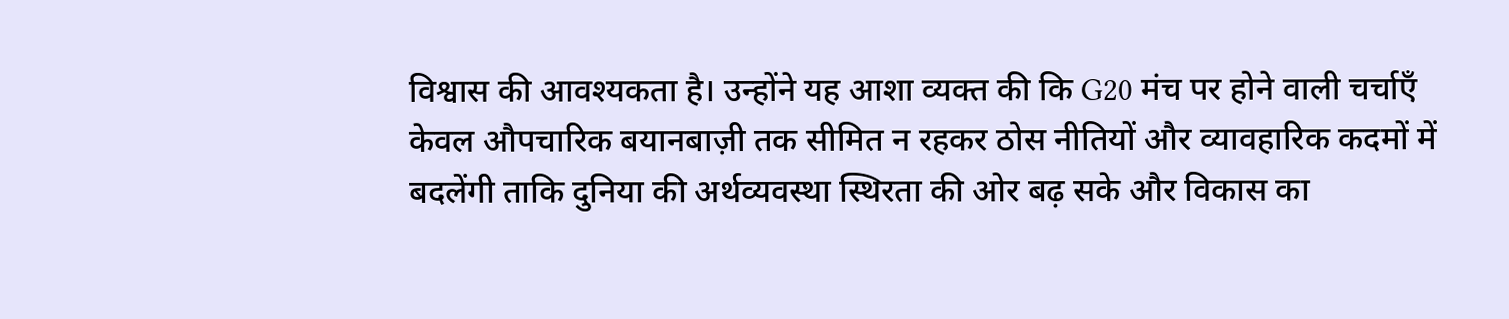विश्वास की आवश्यकता है। उन्होंने यह आशा व्यक्त की कि G20 मंच पर होने वाली चर्चाएँ केवल औपचारिक बयानबाज़ी तक सीमित न रहकर ठोस नीतियों और व्यावहारिक कदमों में बदलेंगी ताकि दुनिया की अर्थव्यवस्था स्थिरता की ओर बढ़ सके और विकास का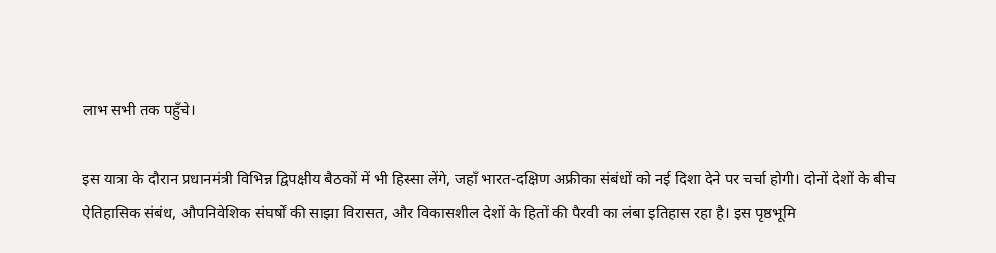लाभ सभी तक पहुँचे।

इस यात्रा के दौरान प्रधानमंत्री विभिन्न द्विपक्षीय बैठकों में भी हिस्सा लेंगे, जहाँ भारत-दक्षिण अफ्रीका संबंधों को नई दिशा देने पर चर्चा होगी। दोनों देशों के बीच ऐतिहासिक संबंध, औपनिवेशिक संघर्षों की साझा विरासत, और विकासशील देशों के हितों की पैरवी का लंबा इतिहास रहा है। इस पृष्ठभूमि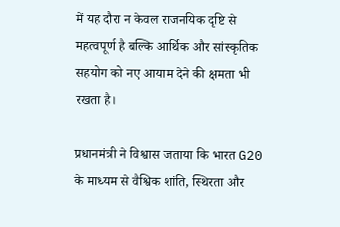में यह दौरा न केवल राजनयिक दृष्टि से महत्वपूर्ण है बल्कि आर्थिक और सांस्कृतिक सहयोग को नए आयाम देने की क्षमता भी रखता है।

प्रधानमंत्री ने विश्वास जताया कि भारत G20 के माध्यम से वैश्विक शांति, स्थिरता और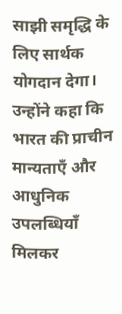साझी समृद्धि के लिए सार्थक योगदान देगा। उन्होंने कहा कि भारत की प्राचीन मान्यताएँ और आधुनिक उपलब्धियाँ मिलकर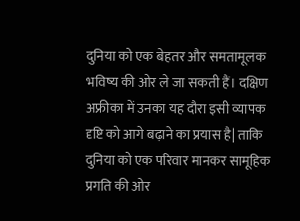दुनिया को एक बेहतर और समतामूलक भविष्य की ओर ले जा सकती हैं। दक्षिण अफ्रीका में उनका यह दौरा इसी व्यापक दृष्टि को आगे बढ़ाने का प्रयास है| ताकि दुनिया को एक परिवार मानकर सामूहिक प्रगति की ओर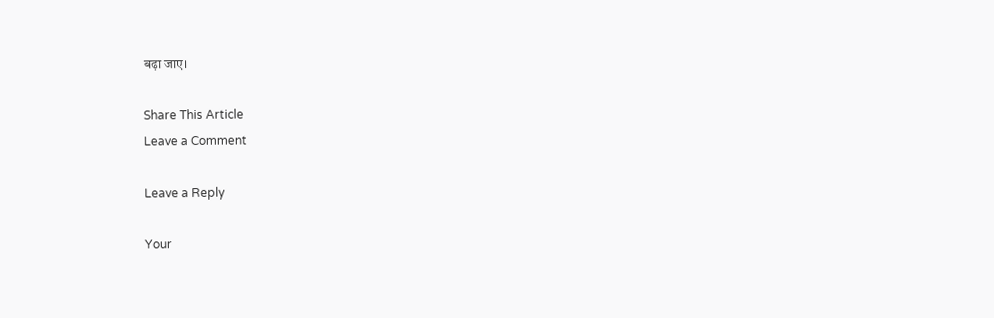बढ़ा जाए।

Share This Article
Leave a Comment

Leave a Reply

Your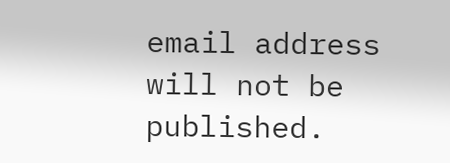email address will not be published.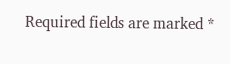Required fields are marked *